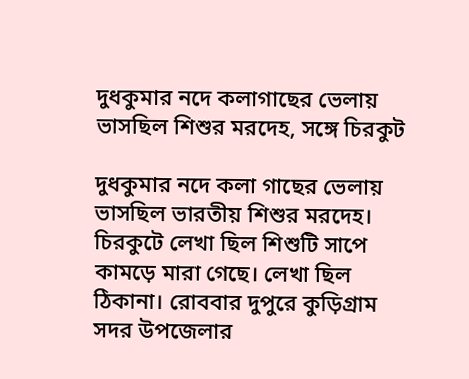দুধকুমার নদে কলাগাছের ভেলায় ভাসছিল শিশুর মরদেহ, সঙ্গে চিরকুট

দুধকুমার নদে কলা গাছের ভেলায় ভাসছিল ভারতীয় শিশুর মরদেহ। চিরকুটে লেখা ছিল শিশুটি সাপে কামড়ে মারা গেছে। লেখা ছিল ঠিকানা। রোববার দুপুরে কুড়িগ্রাম সদর উপজেলার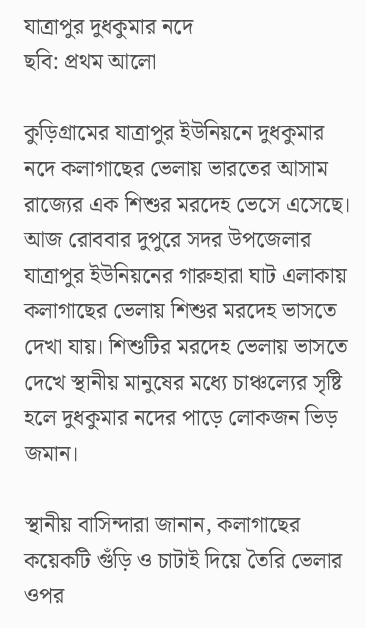যাত্রাপুর দুধকুমার নদে
ছবি: প্রথম আলো

কুড়িগ্রামের যাত্রাপুর ইউনিয়নে দুধকুমার নদে কলাগাছের ভেলায় ভারতের আসাম রাজ্যের এক শিশুর মরদেহ ভেসে এসেছে। আজ রোববার দুপুরে সদর উপজেলার যাত্রাপুর ইউনিয়নের গারুহারা ঘাট এলাকায় কলাগাছের ভেলায় শিশুর মরদেহ ভাসতে দেখা যায়। শিশুটির মরদেহ ভেলায় ভাসতে দেখে স্থানীয় মানুষের মধ্যে চাঞ্চল্যের সৃষ্টি হলে দুধকুমার নদের পাড়ে লোকজন ভিড় জমান।

স্থানীয় বাসিন্দারা জানান, কলাগাছের কয়েকটি গুঁড়ি ও চাটাই দিয়ে তৈরি ভেলার ওপর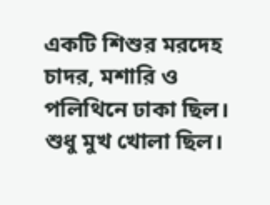একটি শিশুর মরদেহ চাদর, মশারি ও পলিথিনে ঢাকা ছিল। শুধু মুখ খোলা ছিল।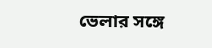ভেলার সঙ্গে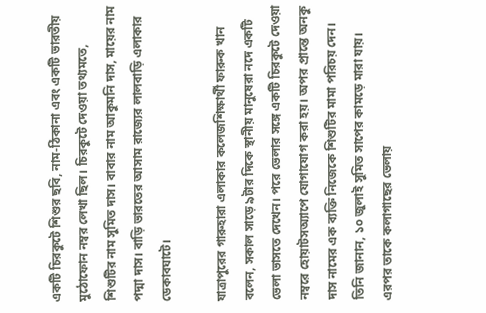একটি চিরকুটে শিশুর ছবি, নাম-ঠিকানা এবং একটি ভারতীয় মুঠোফোন নম্বর লেখা ছিল। চিরকুটে দেওয়া তথ্যমতে, শিশুটির নাম সুমিত দাস। বাবার নাম আকুমনি দাস, মায়ের নাম পদ্মা দাস। বাড়ি ভারতের আসাম রাজ্যের লালবাড়ি এলাকার ডেকাবঘাটে।

যাত্রাপুরের গারুহারা এলাকার কলেজশিক্ষার্থী ফারুক খান বলেন, সকাল সাড়ে ৯টার দিকে স্থানীয় মানুষেরা নদে একটি ভেলা ভাসতে দেখেন। পরে ভেলার সঙ্গে একটি চিরকুটে দেওয়া নম্বরে হোয়াটসঅ্যাপে যোগাযোগ করা হয়। অপর প্রান্তে অনকু দাস নামের এক ব্যক্তি নিজেকে শিশুটির মামা পরিচয় দেন। তিনি জানান, ১০ জুলাই সুমিত সাপের কামড়ে মারা যায়। এরপর তাকে কলাগাছের ভেলায়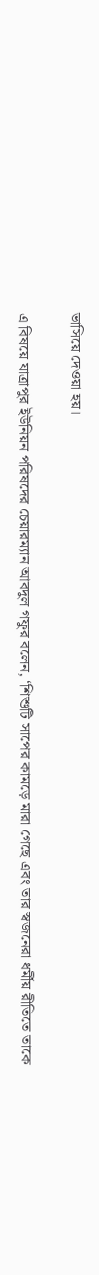ভাসিয়ে দেওয়া হয়।

এ বিষয়ে যাত্রাপুর ইউনিয়ন পরিষদের চেয়ারম্যান আবদুল গফুর বলেন, ‘শিশুটি সাপের কামড়ে মারা গেছে এবং তার স্বজনেরা ধর্মীয় রীতিতে তাকে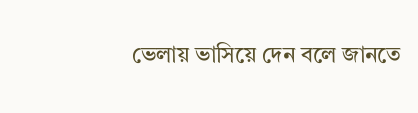ভেলায় ভাসিয়ে দেন বলে জানতে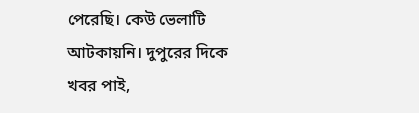পেরেছি। কেউ ভেলাটি আটকায়নি। দুপুরের দিকে খবর পাই,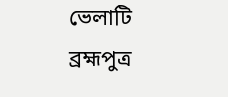ভেলাটি ব্রহ্মপুত্র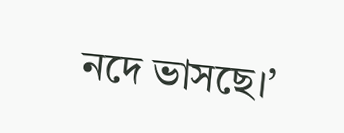নদে ভাসছে।’